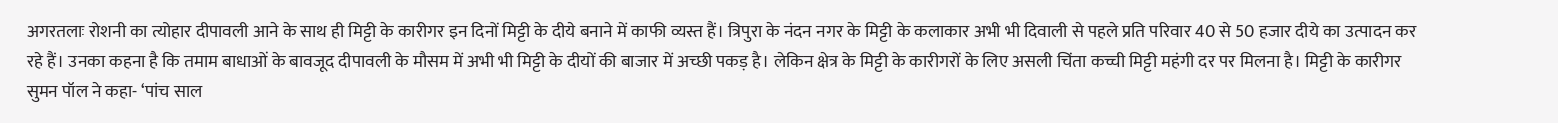अगरतलाः रोशनी का त्योहार दीपावली आने के साथ ही मिट्टी के कारीगर इन दिनों मिट्टी के दीये बनाने में काफी व्यस्त हैं। त्रिपुरा के नंदन नगर के मिट्टी के कलाकार अभी भी दिवाली से पहले प्रति परिवार 40 से 50 हजार दीये का उत्पादन कर रहे हैं। उनका कहना है कि तमाम बाधाओं के बावजूद दीपावली के मौसम में अभी भी मिट्टी के दीयों की बाजार में अच्छी पकड़ है। लेकिन क्षेत्र के मिट्टी के कारीगरों के लिए असली चिंता कच्ची मिट्टी महंगी दर पर मिलना है। मिट्टी के कारीगर सुमन पॉल ने कहा- ‘पांच साल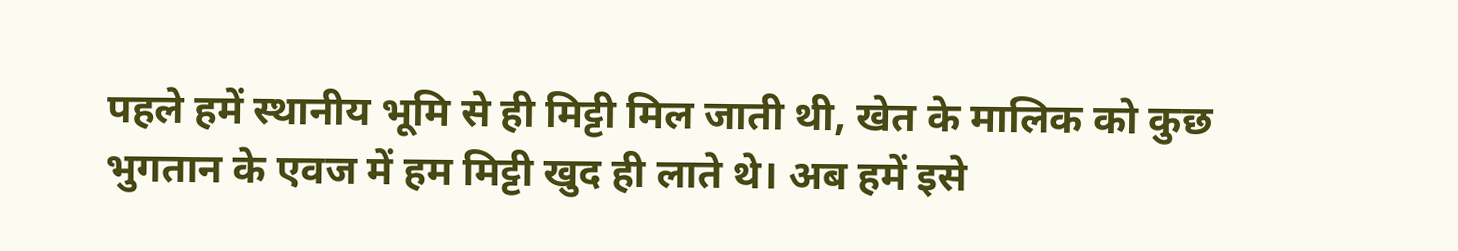पहले हमें स्थानीय भूमि से ही मिट्टी मिल जाती थी, खेत के मालिक को कुछ भुगतान के एवज में हम मिट्टी खुद ही लाते थे। अब हमें इसे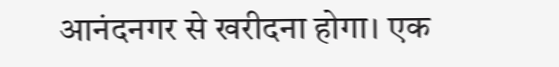आनंदनगर से खरीदना होगा। एक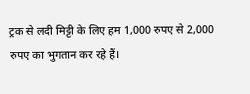ट्रक से लदी मिट्टी के लिए हम 1,000 रुपए से 2,000 रुपए का भुगतान कर रहे हैं।